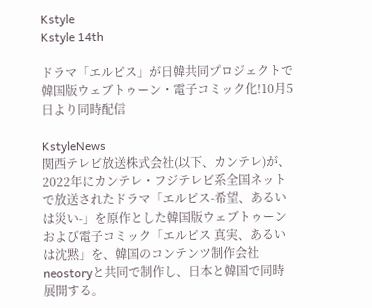Kstyle
Kstyle 14th

ドラマ「エルピス」が日韓共同プロジェクトで韓国版ウェブトゥーン・電子コミック化!10月5日より同時配信

KstyleNews
関西テレビ放送株式会社(以下、カンテレ)が、2022年にカンテレ・フジテレビ系全国ネットで放送されたドラマ「エルピス-希望、あるいは災い-」を原作とした韓国版ウェブトゥーンおよび電子コミック「エルピス 真実、あるいは沈黙」を、韓国のコンテンツ制作会社neostoryと共同で制作し、日本と韓国で同時展開する。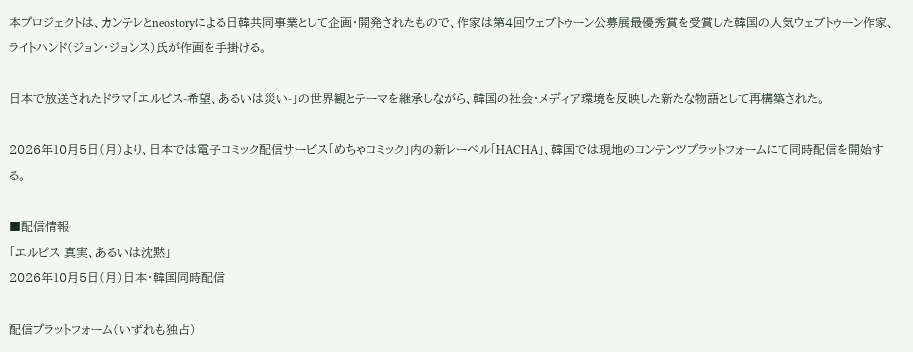本プロジェクトは、カンテレとneostoryによる日韓共同事業として企画・開発されたもので、作家は第4回ウェブトゥーン公募展最優秀賞を受賞した韓国の人気ウェブトゥーン作家、ライトハンド(ジョン・ジョンス)氏が作画を手掛ける。

日本で放送されたドラマ「エルピス-希望、あるいは災い-」の世界観とテーマを継承しながら、韓国の社会・メディア環境を反映した新たな物語として再構築された。

2026年10月5日(月)より、日本では電子コミック配信サービス「めちゃコミック」内の新レーベル「HACHA」、韓国では現地のコンテンツプラットフォームにて同時配信を開始する。

■配信情報
「エルピス 真実、あるいは沈黙」
2026年10月5日(月)日本・韓国同時配信

配信プラットフォーム(いずれも独占)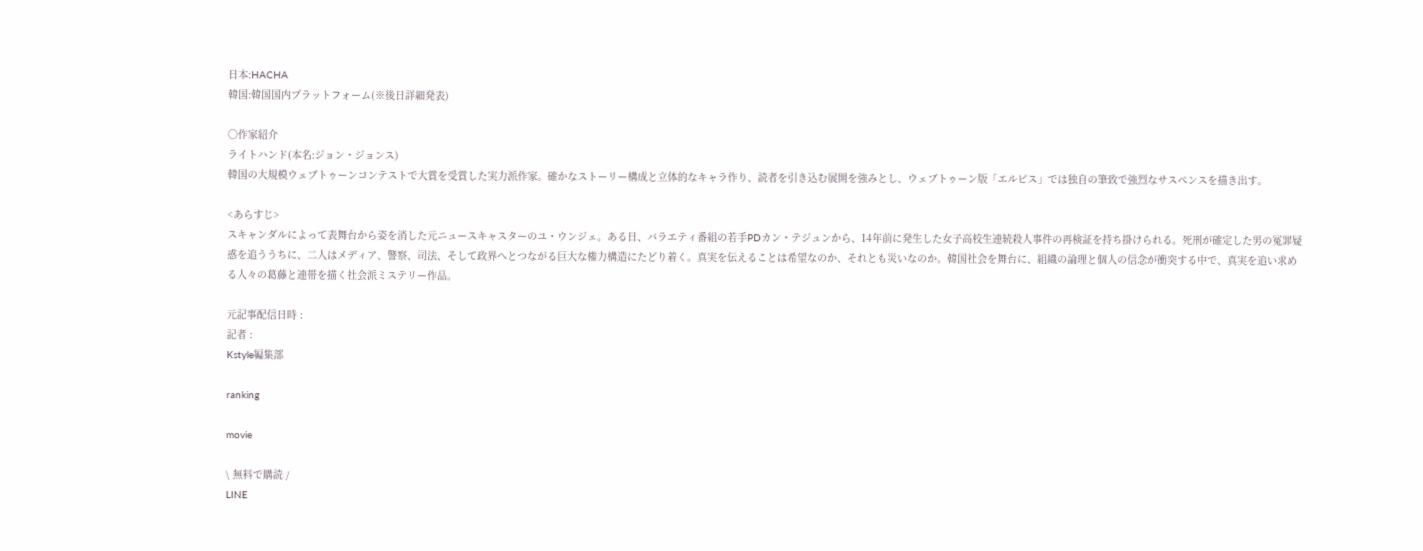日本:HACHA
韓国:韓国国内プラットフォーム(※後日詳細発表)

〇作家紹介
ライトハンド(本名:ジョン・ジョンス)
韓国の大規模ウェブトゥーンコンテストで大賞を受賞した実力派作家。確かなストーリー構成と立体的なキャラ作り、読者を引き込む展開を強みとし、ウェブトゥーン版「エルピス」では独自の筆致で強烈なサスペンスを描き出す。

<あらすじ>
スキャンダルによって表舞台から姿を消した元ニュースキャスターのユ・ウンジェ。ある日、バラエティ番組の若手PDカン・テジュンから、14年前に発生した女子高校生連続殺人事件の再検証を持ち掛けられる。死刑が確定した男の冤罪疑惑を追ううちに、二人はメディア、警察、司法、そして政界へとつながる巨大な権力構造にたどり着く。真実を伝えることは希望なのか、それとも災いなのか。韓国社会を舞台に、組織の論理と個人の信念が衝突する中で、真実を追い求める人々の葛藤と連帯を描く社会派ミステリー作品。

元記事配信日時 :
記者 :
Kstyle編集部

ranking

movie

\ 無料で購読 /
LINE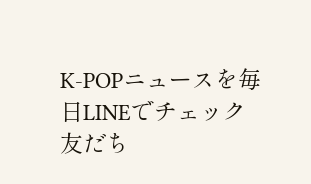K-POPニュースを毎日LINEでチェック
友だち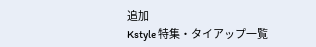追加
Kstyle 特集・タイアップ一覧